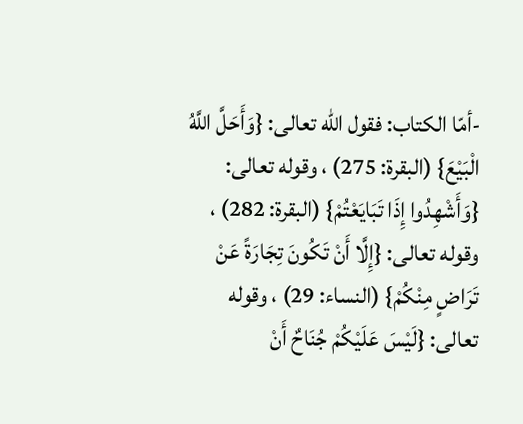-أمّا الكتاب: فقول الله تعالى: {وَأَحَلَّ اللَّهُ الْبَيْعَ} (البقرة: 275) ، وقوله تعالى: {وَأَشْهِدُوا إِذَا تَبَايَعْتُمْ} (البقرة: 282) ، وقوله تعالى: {إِلَّا أَنْ تَكُونَ تِجَارَةً عَنْ تَرَاضٍ مِنْكُمْ} (النساء: 29) ، وقوله تعالى: {لَيْسَ عَلَيْكُمْ جُنَاحٌ أَنْ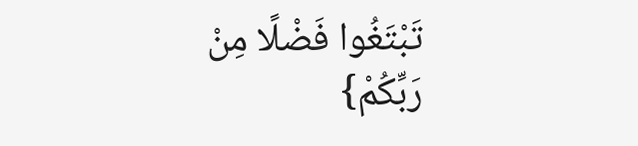تَبْتَغُوا فَضْلًا مِنْ رَبِّكُمْ}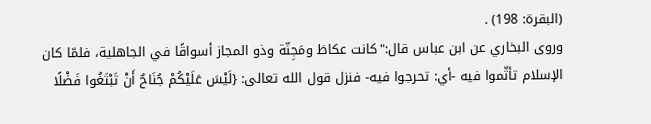(البقرة: 198) .
وروى البخاري عن ابن عباس قال:"كانت عكاظ ومَجِنّة وذو المجاز أسواقًا في الجاهلية، فلمّا كان الإسلام تأثّموا فيه -أي: تحرجوا فيه- فنزل قول الله تعالى: {لَيْسَ عَلَيْكُمْ جُنَاحٌ أَنْ تَبْتَغُوا فَضْلًا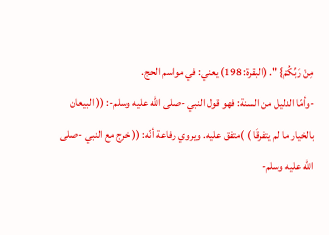مِنْ رَبِّكُمْ} ". (البقرة: 198) يعني: في مواسم الحج.
-وأمّا الدليل من السنة: فهو قول النبي -صلى الله عليه وسلم-: (( البيعان بالخيار ما لم يتفرقَا ) )متفق عليه. ويروي رفاعة أنّه: (( خرج مع النبي -صلى الله عليه وسلم-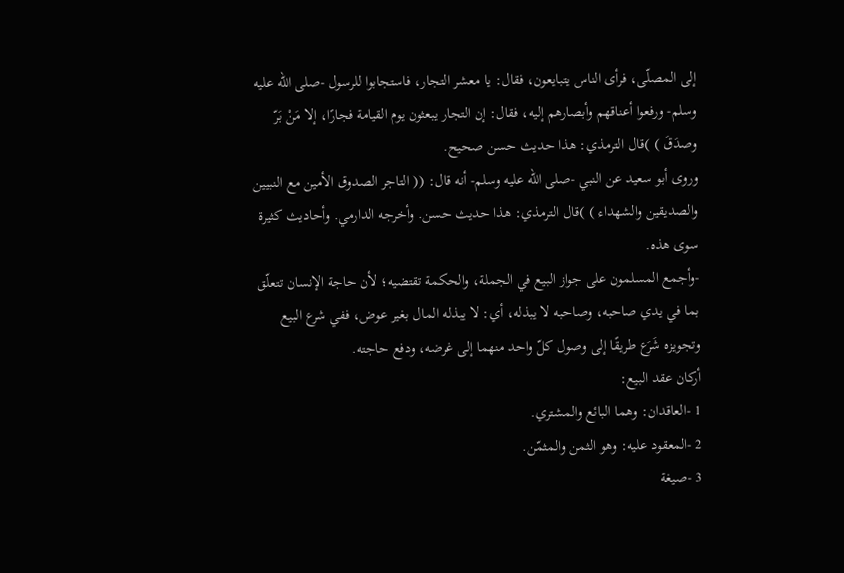إلى المصلّى، فرأى الناس يتبايعون، فقال: يا معشر التجار، فاستجابوا للرسول -صلى الله عليه وسلم- ورفعوا أعناقهم وأبصارهم إليه، فقال: إن التجار يبعثون يوم القيامة فجارًا، إلا مَنْ بَرّ وصدَقَ ) )قال الترمذي: هذا حديث حسن صحيح.
وروى أبو سعيد عن النبي -صلى الله عليه وسلم- أنه قال: (( التاجر الصدوق الأمين مع النبيين والصديقين والشهداء ) )قال الترمذي: هذا حديث حسن. وأخرجه الدارمي. وأحاديث كثيرة سوى هذه.
-وأجمع المسلمون على جواز البيع في الجملة، والحكمة تقتضيه؛ لأن حاجة الإنسان تتعلّق بما في يدي صاحبه، وصاحبه لا يبذله، أي: لا يبذله المال بغير عوض، ففي شرع البيع وتجويزه شَرَع طريقًا إلى وصول كلّ واحد منهما إلى غرضه، ودفع حاجته.
أركان عقد البيع:
1 -العاقدان: وهما البائع والمشتري.
2 -المعقود عليه: وهو الثمن والمثمّن.
3 -صيغة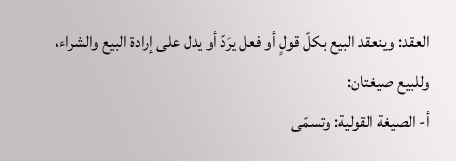العقد: وينعقد البيع بكلّ قولٍ أو فعل يرَدّ أو يدل على إرادة البيع والشراء، وللبيع صيغتان:
أ- الصيغة القولية: وتسمّى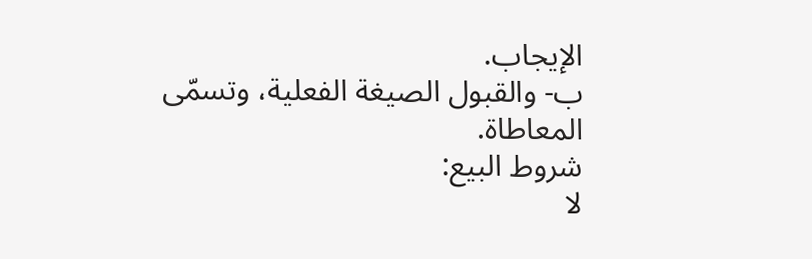الإيجاب.
ب- والقبول الصيغة الفعلية، وتسمّى المعاطاة.
شروط البيع:
لا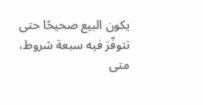يكون البيع صحيحًا حتى تتوفّرَ فيه سبعة شروط، متى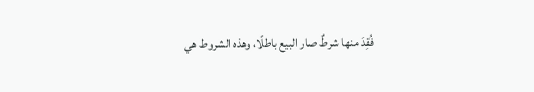فُقِدَ منها شرطٌ صار البيع باطلًا، وهذه الشروط هي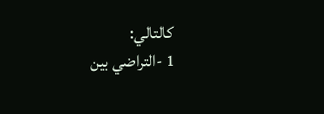كالتالي:
1 -التراضي بين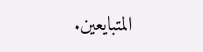المتبايعين.